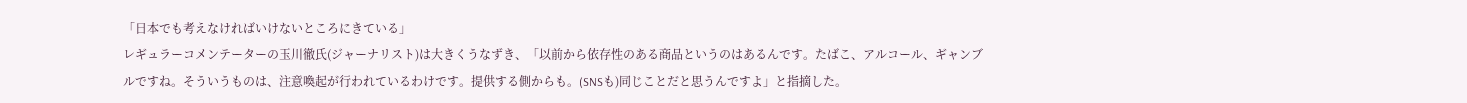「日本でも考えなければいけないところにきている」
レギュラーコメンテーターの玉川徹氏(ジャーナリスト)は大きくうなずき、「以前から依存性のある商品というのはあるんです。たばこ、アルコール、ギャンブルですね。そういうものは、注意喚起が行われているわけです。提供する側からも。(SNSも)同じことだと思うんですよ」と指摘した。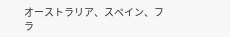オーストラリア、スペイン、フラ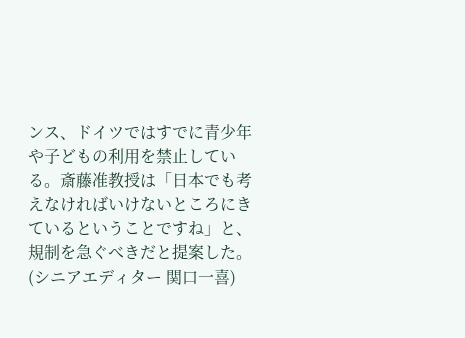ンス、ドイツではすでに青少年や子どもの利用を禁止している。斎藤准教授は「日本でも考えなければいけないところにきているということですね」と、規制を急ぐべきだと提案した。
(シニアエディター 関口一喜)